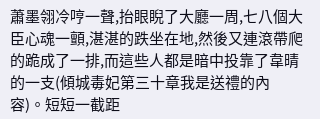蕭墨翎冷哼一聲,抬眼睨了大廳一周,七八個大臣心魂一顫,湛湛的跌坐在地,然後又連滾帶爬的跪成了一排,而這些人都是暗中投靠了韋晴的一支(傾城毒妃第三十章我是送禮的內容)。短短一截距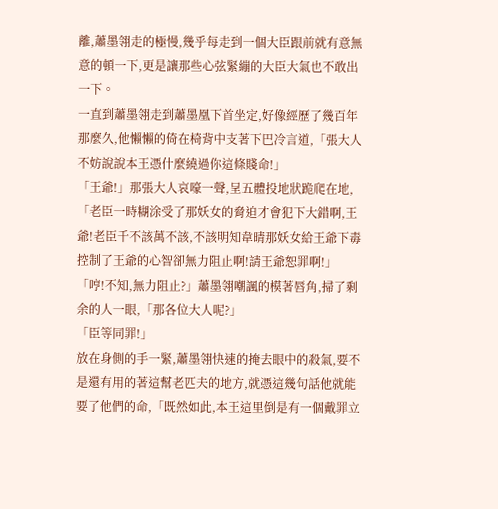離,蕭墨翎走的極慢,幾乎每走到一個大臣跟前就有意無意的頓一下,更是讓那些心弦緊繃的大臣大氣也不敢出一下。
一直到蕭墨翎走到蕭墨凰下首坐定,好像經歷了幾百年那麼久,他懶懶的倚在椅背中支著下巴冷言道,「張大人不妨說說本王憑什麼繞過你這條賤命!」
「王爺!」那張大人哀嚎一聲,呈五體投地狀跪爬在地,「老臣一時糊涂受了那妖女的脅迫才會犯下大錯啊,王爺!老臣千不該萬不該,不該明知韋晴那妖女給王爺下毒控制了王爺的心智卻無力阻止啊!請王爺恕罪啊!」
「哼!不知,無力阻止?」蕭墨翎嘲諷的模著唇角,掃了剩余的人一眼,「那各位大人呢?」
「臣等同罪!」
放在身側的手一緊,蕭墨翎快速的掩去眼中的殺氣,要不是還有用的著這幫老匹夫的地方,就憑這幾句話他就能要了他們的命,「既然如此,本王這里倒是有一個戴罪立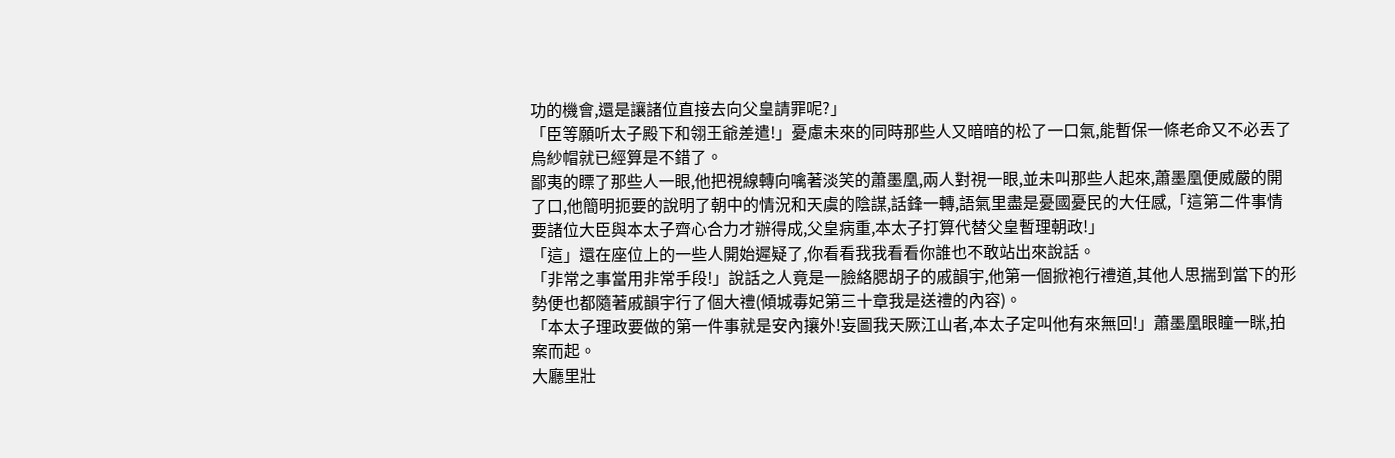功的機會,還是讓諸位直接去向父皇請罪呢?」
「臣等願听太子殿下和翎王爺差遣!」憂慮未來的同時那些人又暗暗的松了一口氣,能暫保一條老命又不必丟了烏紗帽就已經算是不錯了。
鄙夷的瞟了那些人一眼,他把視線轉向噙著淡笑的蕭墨凰,兩人對視一眼,並未叫那些人起來,蕭墨凰便威嚴的開了口,他簡明扼要的說明了朝中的情況和天虞的陰謀,話鋒一轉,語氣里盡是憂國憂民的大任感,「這第二件事情要諸位大臣與本太子齊心合力才辦得成,父皇病重,本太子打算代替父皇暫理朝政!」
「這」還在座位上的一些人開始遲疑了,你看看我我看看你誰也不敢站出來說話。
「非常之事當用非常手段!」說話之人竟是一臉絡腮胡子的戚韻宇,他第一個掀袍行禮道,其他人思揣到當下的形勢便也都隨著戚韻宇行了個大禮(傾城毒妃第三十章我是送禮的內容)。
「本太子理政要做的第一件事就是安內攘外!妄圖我天厥江山者,本太子定叫他有來無回!」蕭墨凰眼瞳一眯,拍案而起。
大廳里壯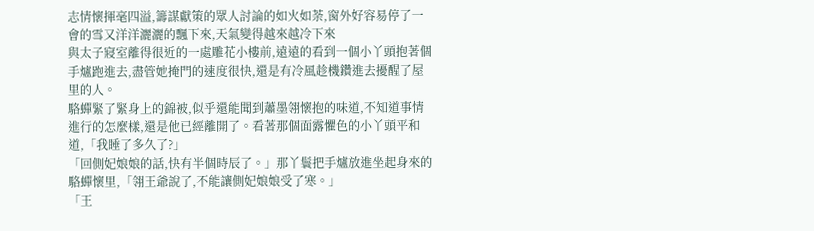志情懷揮毫四溢,籌謀獻策的眾人討論的如火如荼,窗外好容易停了一會的雪又洋洋灑灑的飄下來,天氣變得越來越冷下來
與太子寢室離得很近的一處雕花小樓前,遠遠的看到一個小丫頭抱著個手爐跑進去,盡管她掩門的速度很快,還是有冷風趁機鑽進去擾醒了屋里的人。
駱蟬緊了緊身上的錦被,似乎還能聞到蕭墨翎懷抱的味道,不知道事情進行的怎麼樣,還是他已經離開了。看著那個面露懼色的小丫頭平和道,「我睡了多久了?」
「回側妃娘娘的話,快有半個時辰了。」那丫鬟把手爐放進坐起身來的駱蟬懷里,「翎王爺說了,不能讓側妃娘娘受了寒。」
「王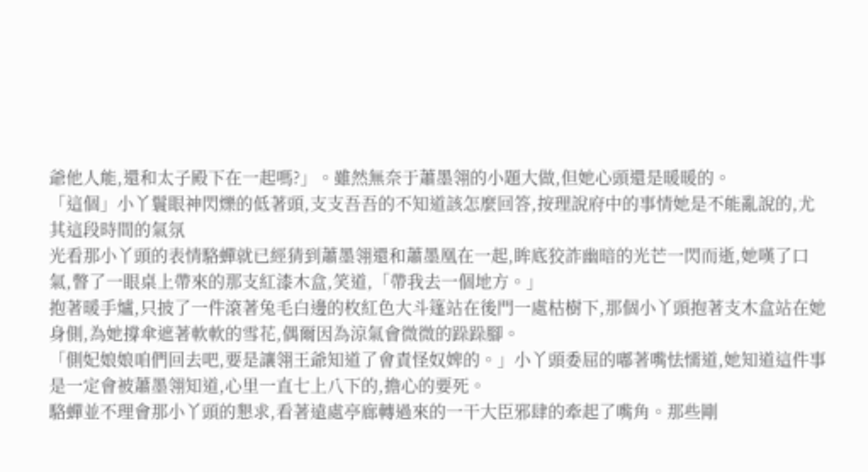爺他人能,還和太子殿下在一起嗎?」。雖然無奈于蕭墨翎的小題大做,但她心頭還是暖暖的。
「這個」小丫鬟眼神閃爍的低著頭,支支吾吾的不知道該怎麼回答,按理說府中的事情她是不能亂說的,尤其這段時間的氣氛
光看那小丫頭的表情駱蟬就已經猜到蕭墨翎還和蕭墨凰在一起,眸底狡詐幽暗的光芒一閃而逝,她嘆了口氣,瞥了一眼桌上帶來的那支紅漆木盒,笑道,「帶我去一個地方。」
抱著暖手爐,只披了一件滾著兔毛白邊的枚紅色大斗篷站在後門一處枯樹下,那個小丫頭抱著支木盒站在她身側,為她撐傘遮著軟軟的雪花,偶爾因為涼氣會微微的跺跺腳。
「側妃娘娘咱們回去吧,要是讓翎王爺知道了會責怪奴婢的。」小丫頭委屈的嘟著嘴怯懦道,她知道這件事是一定會被蕭墨翎知道,心里一直七上八下的,擔心的要死。
駱蟬並不理會那小丫頭的懇求,看著遠處亭廊轉過來的一干大臣邪肆的牽起了嘴角。那些剛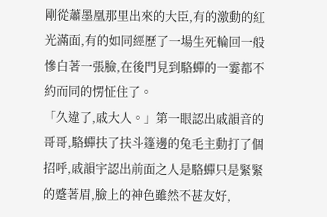剛從蕭墨凰那里出來的大臣,有的激動的紅光滿面,有的如同經歷了一場生死輪回一般慘白著一張臉,在後門見到駱蟬的一霎都不約而同的愣怔住了。
「久違了,戚大人。」第一眼認出戚韻音的哥哥,駱蟬扶了扶斗篷邊的兔毛主動打了個招呼,戚韻宇認出前面之人是駱蟬只是緊緊的蹙著眉,臉上的神色雖然不甚友好,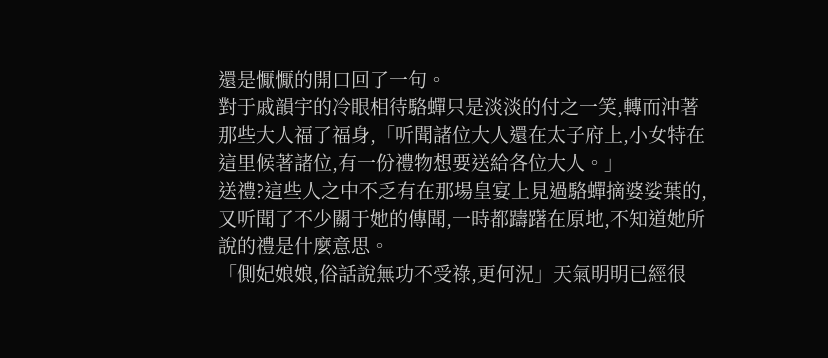還是懨懨的開口回了一句。
對于戚韻宇的冷眼相待駱蟬只是淡淡的付之一笑,轉而沖著那些大人福了福身,「听聞諸位大人還在太子府上,小女特在這里候著諸位,有一份禮物想要送給各位大人。」
送禮?這些人之中不乏有在那場皇宴上見過駱蟬摘婆娑葉的,又听聞了不少關于她的傳聞,一時都躊躇在原地,不知道她所說的禮是什麼意思。
「側妃娘娘,俗話說無功不受祿,更何況」天氣明明已經很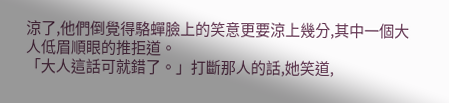涼了,他們倒覺得駱蟬臉上的笑意更要涼上幾分,其中一個大人低眉順眼的推拒道。
「大人這話可就錯了。」打斷那人的話,她笑道,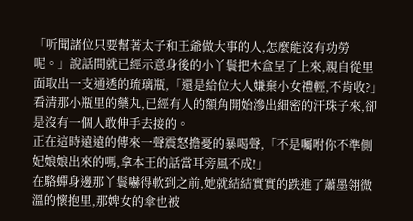「听聞諸位只要幫著太子和王爺做大事的人,怎麼能沒有功勞呢。」說話間就已經示意身後的小丫鬟把木盒呈了上來,親自從里面取出一支通透的琉璃瓶,「還是給位大人嫌棄小女禮輕,不肯收?」
看清那小瓶里的藥丸,已經有人的額角開始滲出細密的汗珠子來,卻是沒有一個人敢伸手去接的。
正在這時遠遠的傳來一聲震怒擔憂的暴喝聲,「不是囑咐你不準側妃娘娘出來的嗎,拿本王的話當耳旁風不成!」
在駱蟬身邊那丫鬟嚇得軟到之前,她就結結實實的跌進了蕭墨翎微溫的懷抱里,那婢女的傘也被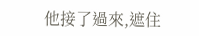他接了過來,遮住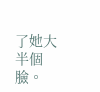了她大半個臉。